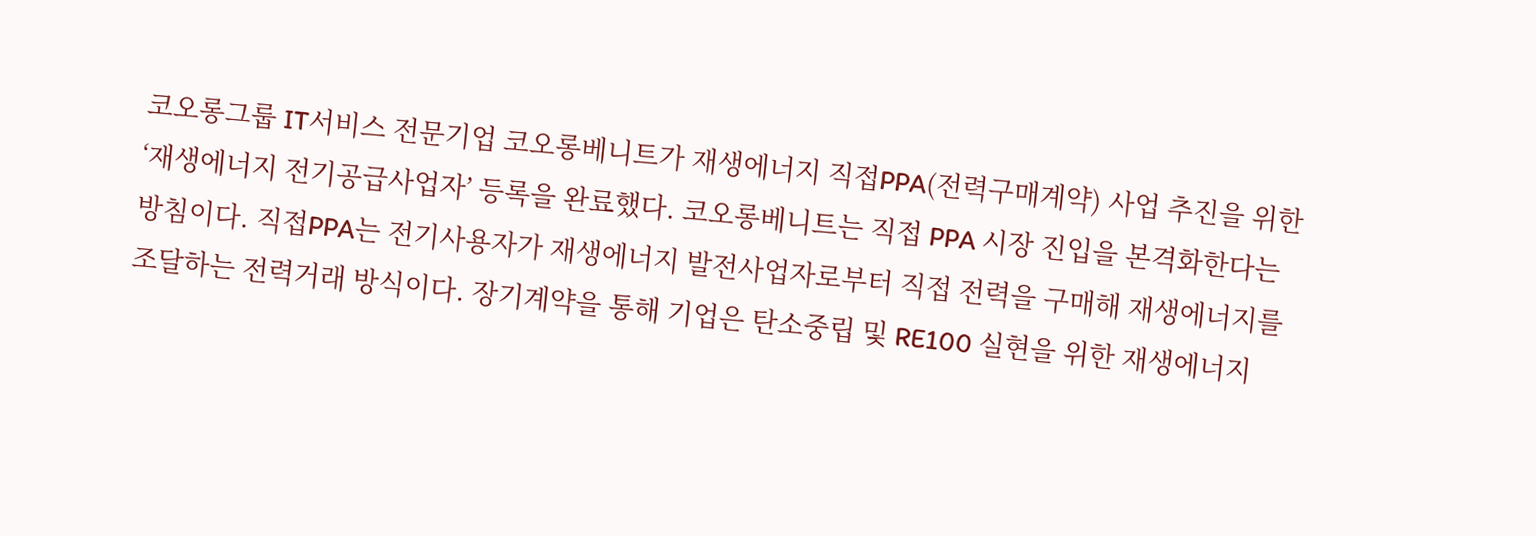코오롱그룹 IT서비스 전문기업 코오롱베니트가 재생에너지 직접PPA(전력구매계약) 사업 추진을 위한 ‘재생에너지 전기공급사업자’ 등록을 완료했다. 코오롱베니트는 직접 PPA 시장 진입을 본격화한다는 방침이다. 직접PPA는 전기사용자가 재생에너지 발전사업자로부터 직접 전력을 구매해 재생에너지를 조달하는 전력거래 방식이다. 장기계약을 통해 기업은 탄소중립 및 RE100 실현을 위한 재생에너지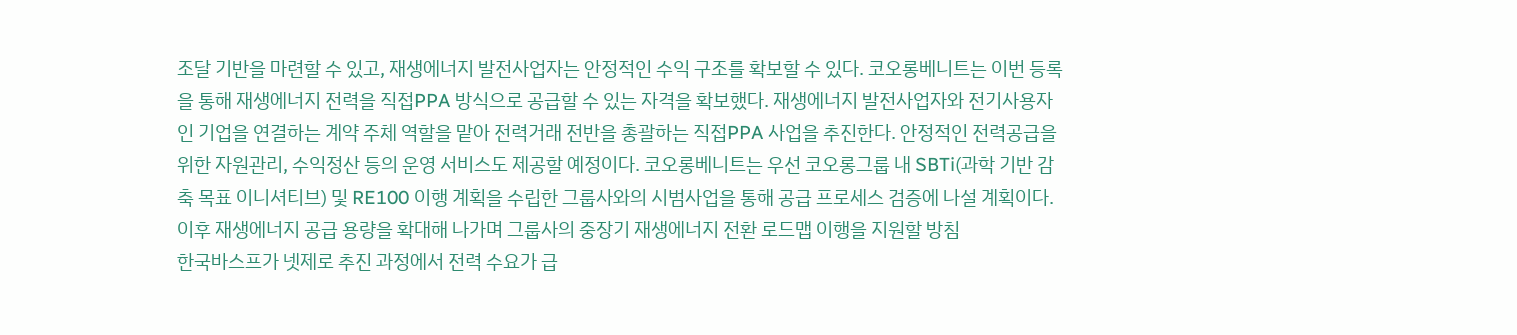조달 기반을 마련할 수 있고, 재생에너지 발전사업자는 안정적인 수익 구조를 확보할 수 있다. 코오롱베니트는 이번 등록을 통해 재생에너지 전력을 직접PPA 방식으로 공급할 수 있는 자격을 확보했다. 재생에너지 발전사업자와 전기사용자인 기업을 연결하는 계약 주체 역할을 맡아 전력거래 전반을 총괄하는 직접PPA 사업을 추진한다. 안정적인 전력공급을 위한 자원관리, 수익정산 등의 운영 서비스도 제공할 예정이다. 코오롱베니트는 우선 코오롱그룹 내 SBTi(과학 기반 감축 목표 이니셔티브) 및 RE100 이행 계획을 수립한 그룹사와의 시범사업을 통해 공급 프로세스 검증에 나설 계획이다. 이후 재생에너지 공급 용량을 확대해 나가며 그룹사의 중장기 재생에너지 전환 로드맵 이행을 지원할 방침
한국바스프가 넷제로 추진 과정에서 전력 수요가 급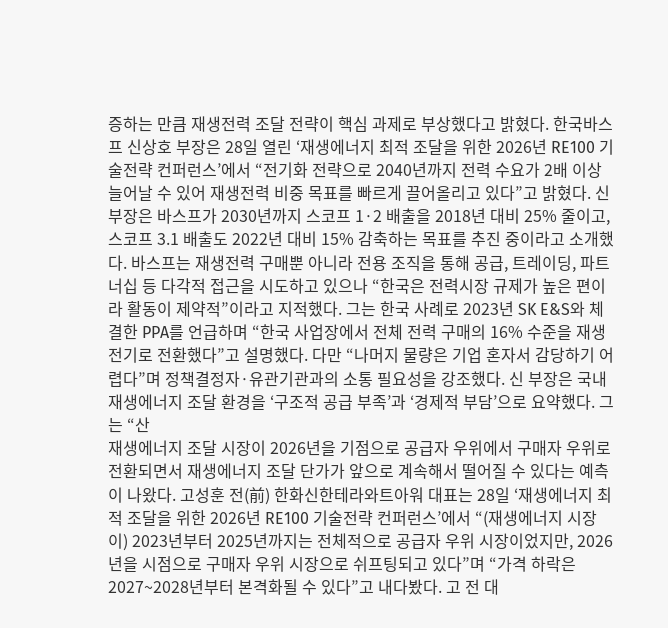증하는 만큼 재생전력 조달 전략이 핵심 과제로 부상했다고 밝혔다. 한국바스프 신상호 부장은 28일 열린 ‘재생에너지 최적 조달을 위한 2026년 RE100 기술전략 컨퍼런스’에서 “전기화 전략으로 2040년까지 전력 수요가 2배 이상 늘어날 수 있어 재생전력 비중 목표를 빠르게 끌어올리고 있다”고 밝혔다. 신 부장은 바스프가 2030년까지 스코프 1·2 배출을 2018년 대비 25% 줄이고, 스코프 3.1 배출도 2022년 대비 15% 감축하는 목표를 추진 중이라고 소개했다. 바스프는 재생전력 구매뿐 아니라 전용 조직을 통해 공급, 트레이딩, 파트너십 등 다각적 접근을 시도하고 있으나 “한국은 전력시장 규제가 높은 편이라 활동이 제약적”이라고 지적했다. 그는 한국 사례로 2023년 SK E&S와 체결한 PPA를 언급하며 “한국 사업장에서 전체 전력 구매의 16% 수준을 재생전기로 전환했다”고 설명했다. 다만 “나머지 물량은 기업 혼자서 감당하기 어렵다”며 정책결정자·유관기관과의 소통 필요성을 강조했다. 신 부장은 국내 재생에너지 조달 환경을 ‘구조적 공급 부족’과 ‘경제적 부담’으로 요약했다. 그는 “산
재생에너지 조달 시장이 2026년을 기점으로 공급자 우위에서 구매자 우위로 전환되면서 재생에너지 조달 단가가 앞으로 계속해서 떨어질 수 있다는 예측이 나왔다. 고성훈 전(前) 한화신한테라와트아워 대표는 28일 ‘재생에너지 최적 조달을 위한 2026년 RE100 기술전략 컨퍼런스’에서 “(재생에너지 시장이) 2023년부터 2025년까지는 전체적으로 공급자 우위 시장이었지만, 2026년을 시점으로 구매자 우위 시장으로 쉬프팅되고 있다”며 “가격 하락은 2027~2028년부터 본격화될 수 있다”고 내다봤다. 고 전 대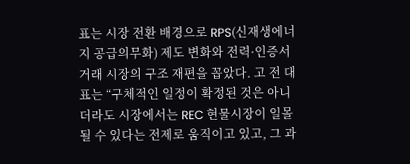표는 시장 전환 배경으로 RPS(신재생에너지 공급의무화) 제도 변화와 전력·인증서 거래 시장의 구조 재편을 꼽았다. 고 전 대표는 “구체적인 일정이 확정된 것은 아니더라도 시장에서는 REC 현물시장이 일몰될 수 있다는 전제로 움직이고 있고, 그 과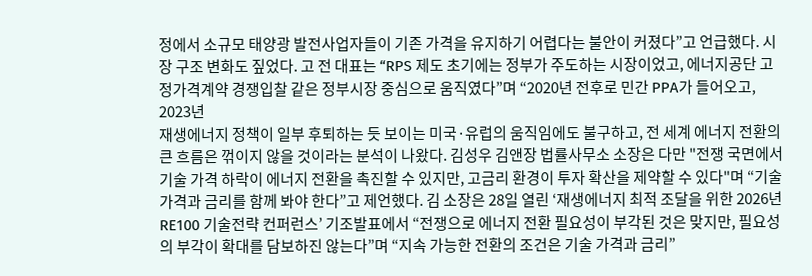정에서 소규모 태양광 발전사업자들이 기존 가격을 유지하기 어렵다는 불안이 커졌다”고 언급했다. 시장 구조 변화도 짚었다. 고 전 대표는 “RPS 제도 초기에는 정부가 주도하는 시장이었고, 에너지공단 고정가격계약 경쟁입찰 같은 정부시장 중심으로 움직였다”며 “2020년 전후로 민간 PPA가 들어오고, 2023년
재생에너지 정책이 일부 후퇴하는 듯 보이는 미국·유럽의 움직임에도 불구하고, 전 세계 에너지 전환의 큰 흐름은 꺾이지 않을 것이라는 분석이 나왔다. 김성우 김앤장 법률사무소 소장은 다만 "전쟁 국면에서 기술 가격 하락이 에너지 전환을 촉진할 수 있지만, 고금리 환경이 투자 확산을 제약할 수 있다"며 “기술 가격과 금리를 함께 봐야 한다”고 제언했다. 김 소장은 28일 열린 ‘재생에너지 최적 조달을 위한 2026년 RE100 기술전략 컨퍼런스’ 기조발표에서 “전쟁으로 에너지 전환 필요성이 부각된 것은 맞지만, 필요성의 부각이 확대를 담보하진 않는다”며 “지속 가능한 전환의 조건은 기술 가격과 금리”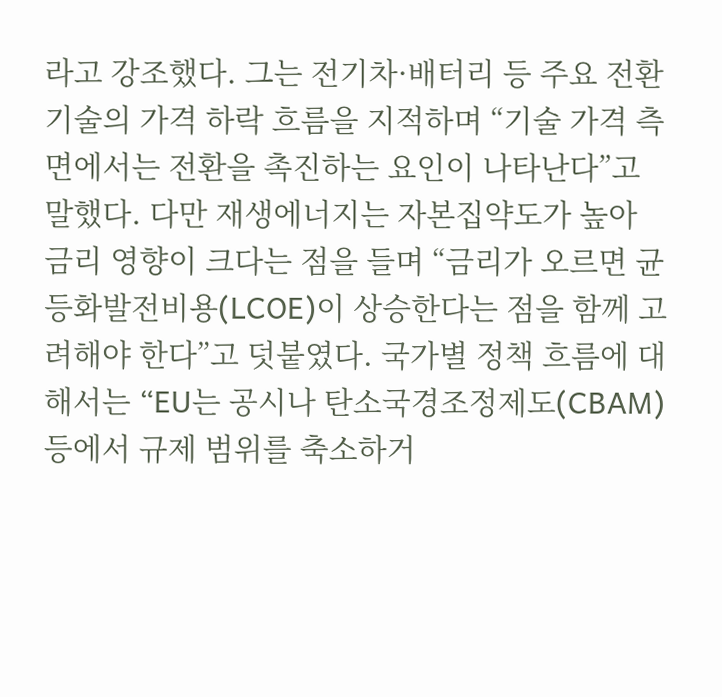라고 강조했다. 그는 전기차·배터리 등 주요 전환 기술의 가격 하락 흐름을 지적하며 “기술 가격 측면에서는 전환을 촉진하는 요인이 나타난다”고 말했다. 다만 재생에너지는 자본집약도가 높아 금리 영향이 크다는 점을 들며 “금리가 오르면 균등화발전비용(LCOE)이 상승한다는 점을 함께 고려해야 한다”고 덧붙였다. 국가별 정책 흐름에 대해서는 “EU는 공시나 탄소국경조정제도(CBAM) 등에서 규제 범위를 축소하거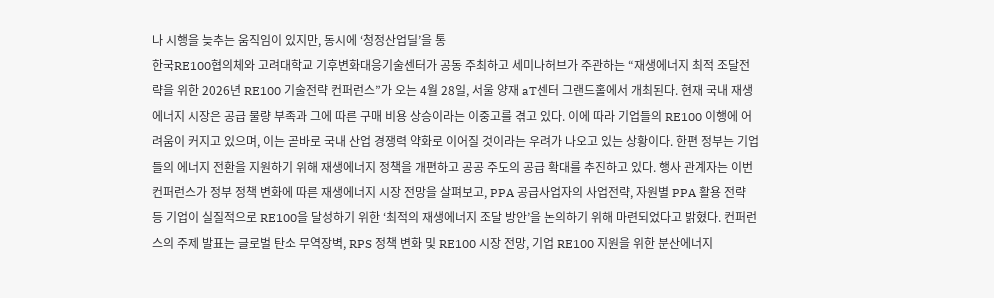나 시행을 늦추는 움직임이 있지만, 동시에 ‘청정산업딜’을 통
한국RE100협의체와 고려대학교 기후변화대응기술센터가 공동 주최하고 세미나허브가 주관하는 “재생에너지 최적 조달전략을 위한 2026년 RE100 기술전략 컨퍼런스”가 오는 4월 28일, 서울 양재 aT센터 그랜드홀에서 개최된다. 현재 국내 재생에너지 시장은 공급 물량 부족과 그에 따른 구매 비용 상승이라는 이중고를 겪고 있다. 이에 따라 기업들의 RE100 이행에 어려움이 커지고 있으며, 이는 곧바로 국내 산업 경쟁력 약화로 이어질 것이라는 우려가 나오고 있는 상황이다. 한편 정부는 기업들의 에너지 전환을 지원하기 위해 재생에너지 정책을 개편하고 공공 주도의 공급 확대를 추진하고 있다. 행사 관계자는 이번 컨퍼런스가 정부 정책 변화에 따른 재생에너지 시장 전망을 살펴보고, PPA 공급사업자의 사업전략, 자원별 PPA 활용 전략 등 기업이 실질적으로 RE100을 달성하기 위한 ‘최적의 재생에너지 조달 방안’을 논의하기 위해 마련되었다고 밝혔다. 컨퍼런스의 주제 발표는 글로벌 탄소 무역장벽, RPS 정책 변화 및 RE100 시장 전망, 기업 RE100 지원을 위한 분산에너지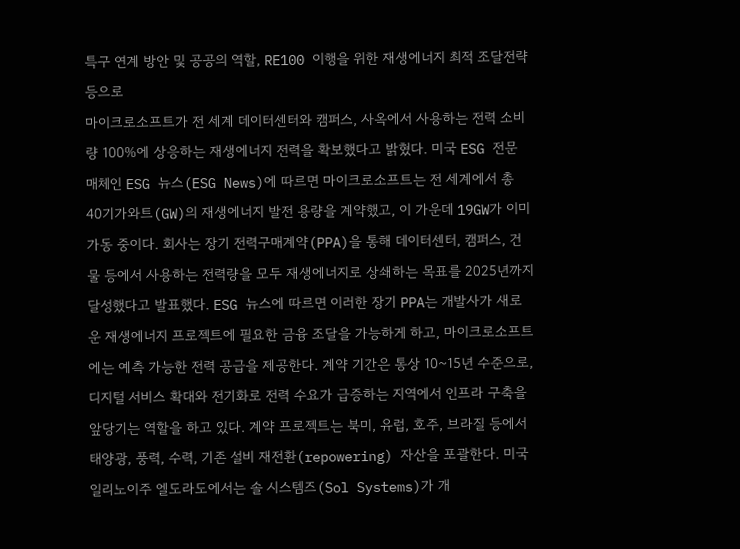특구 연계 방안 및 공공의 역할, RE100 이행을 위한 재생에너지 최적 조달전략 등으로
마이크로소프트가 전 세계 데이터센터와 캠퍼스, 사옥에서 사용하는 전력 소비량 100%에 상응하는 재생에너지 전력을 확보했다고 밝혔다. 미국 ESG 전문 매체인 ESG 뉴스(ESG News)에 따르면 마이크로소프트는 전 세계에서 총 40기가와트(GW)의 재생에너지 발전 용량을 계약했고, 이 가운데 19GW가 이미 가동 중이다. 회사는 장기 전력구매계약(PPA)을 통해 데이터센터, 캠퍼스, 건물 등에서 사용하는 전력량을 모두 재생에너지로 상쇄하는 목표를 2025년까지 달성했다고 발표했다. ESG 뉴스에 따르면 이러한 장기 PPA는 개발사가 새로운 재생에너지 프로젝트에 필요한 금융 조달을 가능하게 하고, 마이크로소프트에는 예측 가능한 전력 공급을 제공한다. 계약 기간은 통상 10~15년 수준으로, 디지털 서비스 확대와 전기화로 전력 수요가 급증하는 지역에서 인프라 구축을 앞당기는 역할을 하고 있다. 계약 프로젝트는 북미, 유럽, 호주, 브라질 등에서 태양광, 풍력, 수력, 기존 설비 재전환(repowering) 자산을 포괄한다. 미국 일리노이주 엘도라도에서는 솔 시스템즈(Sol Systems)가 개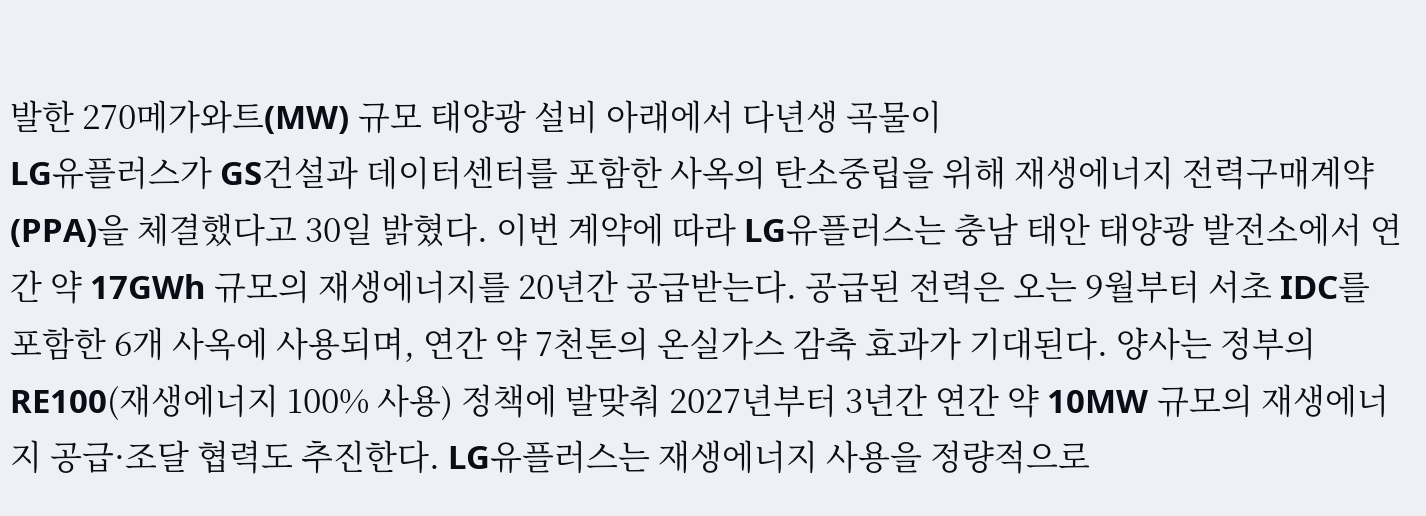발한 270메가와트(MW) 규모 태양광 설비 아래에서 다년생 곡물이
LG유플러스가 GS건설과 데이터센터를 포함한 사옥의 탄소중립을 위해 재생에너지 전력구매계약(PPA)을 체결했다고 30일 밝혔다. 이번 계약에 따라 LG유플러스는 충남 태안 태양광 발전소에서 연간 약 17GWh 규모의 재생에너지를 20년간 공급받는다. 공급된 전력은 오는 9월부터 서초 IDC를 포함한 6개 사옥에 사용되며, 연간 약 7천톤의 온실가스 감축 효과가 기대된다. 양사는 정부의 RE100(재생에너지 100% 사용) 정책에 발맞춰 2027년부터 3년간 연간 약 10MW 규모의 재생에너지 공급·조달 협력도 추진한다. LG유플러스는 재생에너지 사용을 정량적으로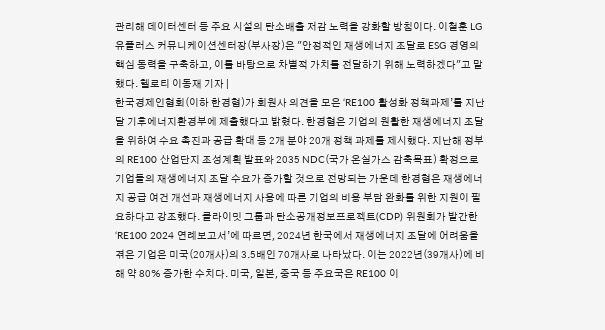관리해 데이터센터 등 주요 시설의 탄소배출 저감 노력을 강화할 방침이다. 이철훈 LG유플러스 커뮤니케이션센터장(부사장)은 "안정적인 재생에너지 조달로 ESG 경영의 핵심 동력을 구축하고, 이를 바탕으로 차별적 가치를 전달하기 위해 노력하겠다"고 말했다. 헬로티 이동재 기자 |
한국경제인협회(이하 한경협)가 회원사 의견을 모은 ‘RE100 활성화 정책과제’를 지난달 기후에너지환경부에 제출했다고 밝혔다. 한경협은 기업의 원활한 재생에너지 조달을 위하여 수요 촉진과 공급 확대 등 2개 분야 20개 정책 과제를 제시했다. 지난해 정부의 RE100 산업단지 조성계획 발표와 2035 NDC(국가 온실가스 감축목표) 확정으로 기업들의 재생에너지 조달 수요가 증가할 것으로 전망되는 가운데 한경협은 재생에너지 공급 여건 개선과 재생에너지 사용에 따른 기업의 비용 부담 완화를 위한 지원이 필요하다고 강조했다. 클라이밋 그룹과 탄소공개정보프로젝트(CDP) 위원회가 발간한 ‘RE100 2024 연례보고서’에 따르면, 2024년 한국에서 재생에너지 조달에 어려움을 겪은 기업은 미국(20개사)의 3.5배인 70개사로 나타났다. 이는 2022년(39개사)에 비해 약 80% 증가한 수치다. 미국, 일본, 중국 등 주요국은 RE100 이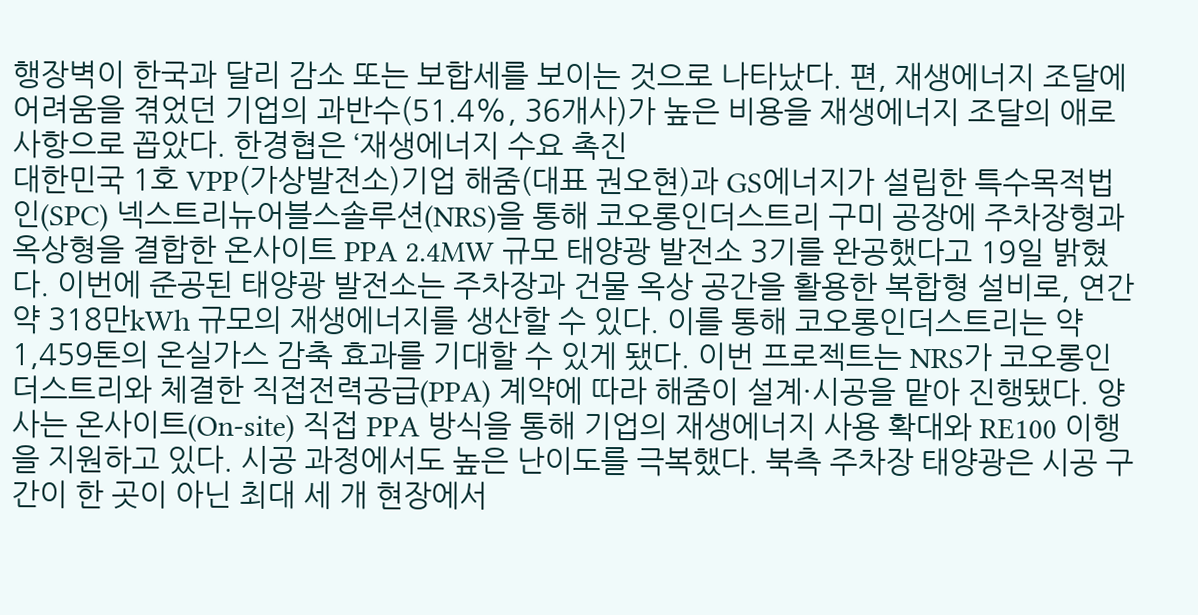행장벽이 한국과 달리 감소 또는 보합세를 보이는 것으로 나타났다. 편, 재생에너지 조달에 어려움을 겪었던 기업의 과반수(51.4%, 36개사)가 높은 비용을 재생에너지 조달의 애로사항으로 꼽았다. 한경협은 ‘재생에너지 수요 촉진
대한민국 1호 VPP(가상발전소)기업 해줌(대표 권오현)과 GS에너지가 설립한 특수목적법인(SPC) 넥스트리뉴어블스솔루션(NRS)을 통해 코오롱인더스트리 구미 공장에 주차장형과 옥상형을 결합한 온사이트 PPA 2.4MW 규모 태양광 발전소 3기를 완공했다고 19일 밝혔다. 이번에 준공된 태양광 발전소는 주차장과 건물 옥상 공간을 활용한 복합형 설비로, 연간 약 318만kWh 규모의 재생에너지를 생산할 수 있다. 이를 통해 코오롱인더스트리는 약 1,459톤의 온실가스 감축 효과를 기대할 수 있게 됐다. 이번 프로젝트는 NRS가 코오롱인더스트리와 체결한 직접전력공급(PPA) 계약에 따라 해줌이 설계·시공을 맡아 진행됐다. 양사는 온사이트(On-site) 직접 PPA 방식을 통해 기업의 재생에너지 사용 확대와 RE100 이행을 지원하고 있다. 시공 과정에서도 높은 난이도를 극복했다. 북측 주차장 태양광은 시공 구간이 한 곳이 아닌 최대 세 개 현장에서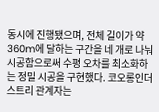동시에 진행됐으며, 전체 길이가 약 360m에 달하는 구간을 네 개로 나눠 시공함으로써 수평 오차를 최소화하는 정밀 시공을 구현했다. 코오롱인더스트리 관계자는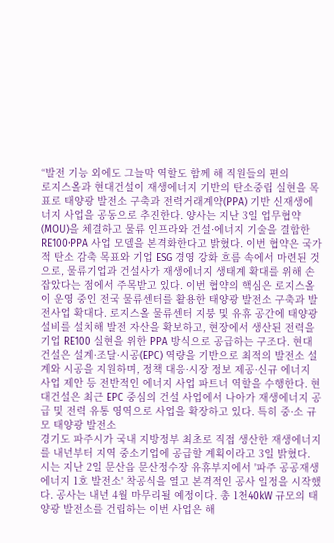“발전 기능 외에도 그늘막 역할도 함께 해 직원들의 편의
로지스올과 현대건설이 재생에너지 기반의 탄소중립 실현을 목표로 태양광 발전소 구축과 전력거래계약(PPA) 기반 신재생에너지 사업을 공동으로 추진한다. 양사는 지난 3일 업무협약(MOU)을 체결하고 물류 인프라와 건설·에너지 기술을 결합한 RE100·PPA 사업 모델을 본격화한다고 밝혔다. 이번 협약은 국가적 탄소 감축 목표와 기업 ESG 경영 강화 흐름 속에서 마련된 것으로, 물류기업과 건설사가 재생에너지 생태계 확대를 위해 손잡았다는 점에서 주목받고 있다. 이번 협약의 핵심은 로지스올이 운영 중인 전국 물류센터를 활용한 태양광 발전소 구축과 발전사업 확대다. 로지스올 물류센터 지붕 및 유휴 공간에 태양광 설비를 설치해 발전 자산을 확보하고, 현장에서 생산된 전력을 기업 RE100 실현을 위한 PPA 방식으로 공급하는 구조다. 현대건설은 설계·조달·시공(EPC) 역량을 기반으로 최적의 발전소 설계와 시공을 지원하며, 정책 대응·시장 정보 제공·신규 에너지 사업 제안 등 전반적인 에너지 사업 파트너 역할을 수행한다. 현대건설은 최근 EPC 중심의 건설 사업에서 나아가 재생에너지 공급 및 전력 유통 영역으로 사업을 확장하고 있다. 특히 중·소 규모 태양광 발전소
경기도 파주시가 국내 지방정부 최초로 직접 생산한 재생에너지를 내년부터 지역 중소기업에 공급할 계획이라고 3일 밝혔다. 시는 지난 2일 문산읍 문산정수장 유휴부지에서 '파주 공공재생에너지 1호 발전소' 착공식을 열고 본격적인 공사 일정을 시작했다. 공사는 내년 4월 마무리될 예정이다. 총 1천40kW 규모의 태양광 발전소를 건립하는 이번 사업은 해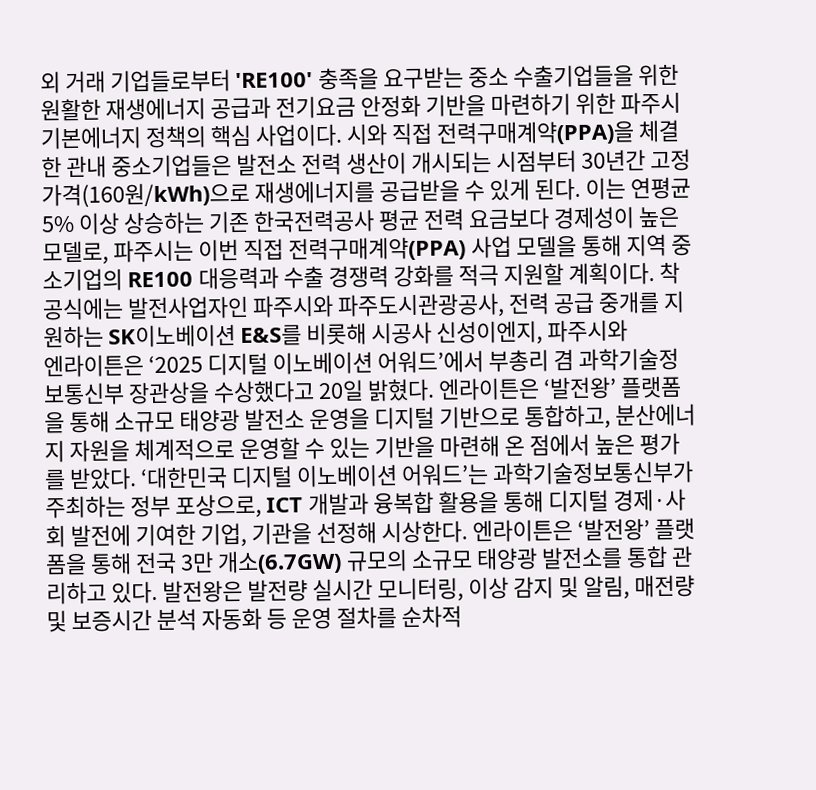외 거래 기업들로부터 'RE100' 충족을 요구받는 중소 수출기업들을 위한 원활한 재생에너지 공급과 전기요금 안정화 기반을 마련하기 위한 파주시 기본에너지 정책의 핵심 사업이다. 시와 직접 전력구매계약(PPA)을 체결한 관내 중소기업들은 발전소 전력 생산이 개시되는 시점부터 30년간 고정가격(160원/kWh)으로 재생에너지를 공급받을 수 있게 된다. 이는 연평균 5% 이상 상승하는 기존 한국전력공사 평균 전력 요금보다 경제성이 높은 모델로, 파주시는 이번 직접 전력구매계약(PPA) 사업 모델을 통해 지역 중소기업의 RE100 대응력과 수출 경쟁력 강화를 적극 지원할 계획이다. 착공식에는 발전사업자인 파주시와 파주도시관광공사, 전력 공급 중개를 지원하는 SK이노베이션 E&S를 비롯해 시공사 신성이엔지, 파주시와
엔라이튼은 ‘2025 디지털 이노베이션 어워드’에서 부총리 겸 과학기술정보통신부 장관상을 수상했다고 20일 밝혔다. 엔라이튼은 ‘발전왕’ 플랫폼을 통해 소규모 태양광 발전소 운영을 디지털 기반으로 통합하고, 분산에너지 자원을 체계적으로 운영할 수 있는 기반을 마련해 온 점에서 높은 평가를 받았다. ‘대한민국 디지털 이노베이션 어워드’는 과학기술정보통신부가 주최하는 정부 포상으로, ICT 개발과 융복합 활용을 통해 디지털 경제·사회 발전에 기여한 기업, 기관을 선정해 시상한다. 엔라이튼은 ‘발전왕’ 플랫폼을 통해 전국 3만 개소(6.7GW) 규모의 소규모 태양광 발전소를 통합 관리하고 있다. 발전왕은 발전량 실시간 모니터링, 이상 감지 및 알림, 매전량 및 보증시간 분석 자동화 등 운영 절차를 순차적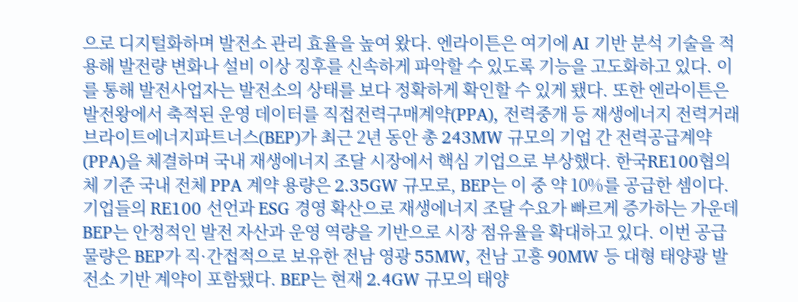으로 디지털화하며 발전소 관리 효율을 높여 왔다. 엔라이튼은 여기에 AI 기반 분석 기술을 적용해 발전량 변화나 설비 이상 징후를 신속하게 파악할 수 있도록 기능을 고도화하고 있다. 이를 통해 발전사업자는 발전소의 상태를 보다 정확하게 확인할 수 있게 됐다. 또한 엔라이튼은 발전왕에서 축적된 운영 데이터를 직접전력구매계약(PPA), 전력중개 등 재생에너지 전력거래
브라이트에너지파트너스(BEP)가 최근 2년 동안 총 243MW 규모의 기업 간 전력공급계약(PPA)을 체결하며 국내 재생에너지 조달 시장에서 핵심 기업으로 부상했다. 한국RE100협의체 기준 국내 전체 PPA 계약 용량은 2.35GW 규모로, BEP는 이 중 약 10%를 공급한 셈이다. 기업들의 RE100 선언과 ESG 경영 확산으로 재생에너지 조달 수요가 빠르게 증가하는 가운데 BEP는 안정적인 발전 자산과 운영 역량을 기반으로 시장 점유율을 확대하고 있다. 이번 공급 물량은 BEP가 직·간접적으로 보유한 전남 영광 55MW, 전남 고흥 90MW 등 대형 태양광 발전소 기반 계약이 포함됐다. BEP는 현재 2.4GW 규모의 태양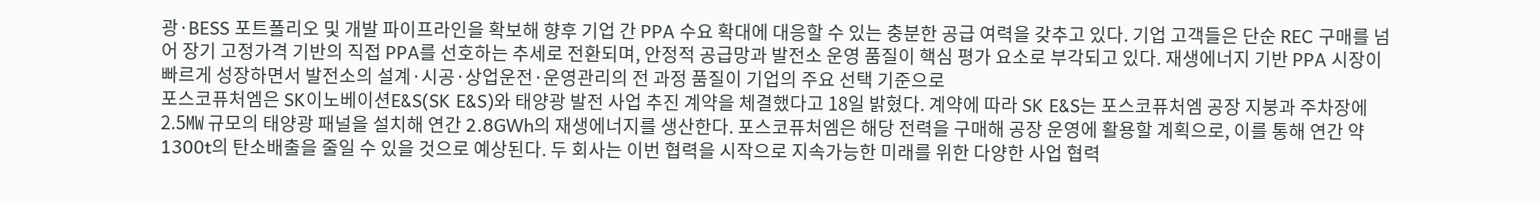광·BESS 포트폴리오 및 개발 파이프라인을 확보해 향후 기업 간 PPA 수요 확대에 대응할 수 있는 충분한 공급 여력을 갖추고 있다. 기업 고객들은 단순 REC 구매를 넘어 장기 고정가격 기반의 직접 PPA를 선호하는 추세로 전환되며, 안정적 공급망과 발전소 운영 품질이 핵심 평가 요소로 부각되고 있다. 재생에너지 기반 PPA 시장이 빠르게 성장하면서 발전소의 설계·시공·상업운전·운영관리의 전 과정 품질이 기업의 주요 선택 기준으로
포스코퓨처엠은 SK이노베이션E&S(SK E&S)와 태양광 발전 사업 추진 계약을 체결했다고 18일 밝혔다. 계약에 따라 SK E&S는 포스코퓨처엠 공장 지붕과 주차장에 2.5㎿ 규모의 태양광 패널을 설치해 연간 2.8GWh의 재생에너지를 생산한다. 포스코퓨처엠은 해당 전력을 구매해 공장 운영에 활용할 계획으로, 이를 통해 연간 약 1300t의 탄소배출을 줄일 수 있을 것으로 예상된다. 두 회사는 이번 협력을 시작으로 지속가능한 미래를 위한 다양한 사업 협력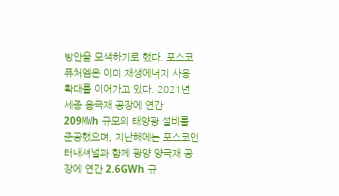방안을 모색하기로 했다. 포스코퓨처엠은 이미 재생에너지 사용 확대를 이어가고 있다. 2021년 세종 음극재 공장에 연간 209㎿h 규모의 태양광 설비를 준공했으며, 지난해에는 포스코인터내셔널과 함께 광양 양극재 공장에 연간 2.6GWh 규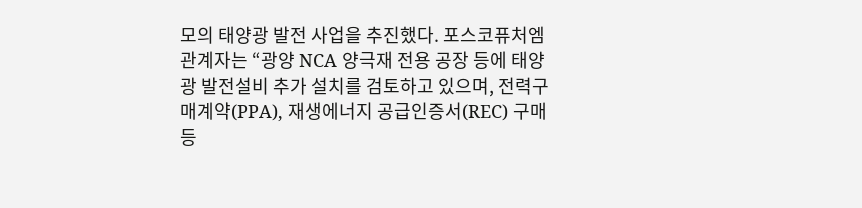모의 태양광 발전 사업을 추진했다. 포스코퓨처엠 관계자는 “광양 NCA 양극재 전용 공장 등에 태양광 발전설비 추가 설치를 검토하고 있으며, 전력구매계약(PPA), 재생에너지 공급인증서(REC) 구매 등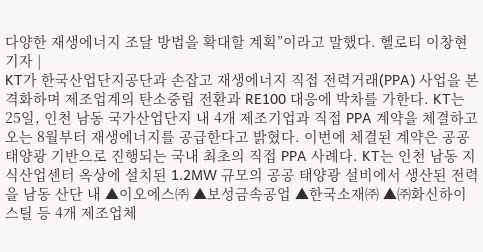다양한 재생에너지 조달 방법을 확대할 계획”이라고 말했다. 헬로티 이창현 기자 |
KT가 한국산업단지공단과 손잡고 재생에너지 직접 전력거래(PPA) 사업을 본격화하며 제조업계의 탄소중립 전환과 RE100 대응에 박차를 가한다. KT는 25일, 인천 남동 국가산업단지 내 4개 제조기업과 직접 PPA 계약을 체결하고 오는 8월부터 재생에너지를 공급한다고 밝혔다. 이번에 체결된 계약은 공공 태양광 기반으로 진행되는 국내 최초의 직접 PPA 사례다. KT는 인천 남동 지식산업센터 옥상에 설치된 1.2MW 규모의 공공 태양광 설비에서 생산된 전력을 남동 산단 내 ▲이오에스㈜ ▲보성금속공업 ▲한국소재㈜ ▲㈜화신하이스틸 등 4개 제조업체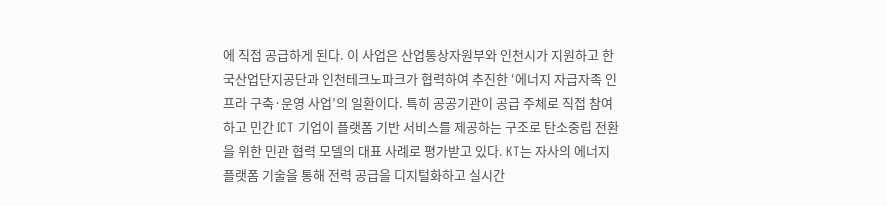에 직접 공급하게 된다. 이 사업은 산업통상자원부와 인천시가 지원하고 한국산업단지공단과 인천테크노파크가 협력하여 추진한 ‘에너지 자급자족 인프라 구축·운영 사업’의 일환이다. 특히 공공기관이 공급 주체로 직접 참여하고 민간 ICT 기업이 플랫폼 기반 서비스를 제공하는 구조로 탄소중립 전환을 위한 민관 협력 모델의 대표 사례로 평가받고 있다. KT는 자사의 에너지 플랫폼 기술을 통해 전력 공급을 디지털화하고 실시간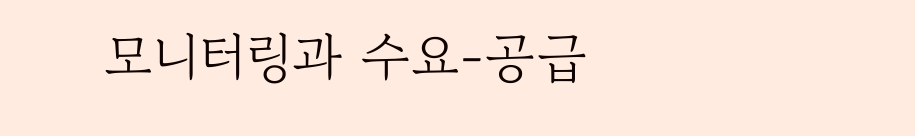모니터링과 수요-공급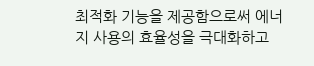최적화 기능을 제공함으로써 에너지 사용의 효율성을 극대화하고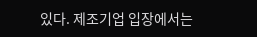있다. 제조기업 입장에서는